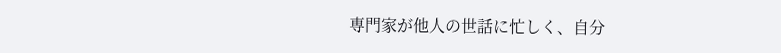専門家が他人の世話に忙しく、自分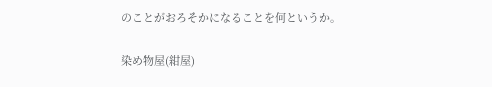のことがおろそかになることを何というか。

染め物屋(紺屋)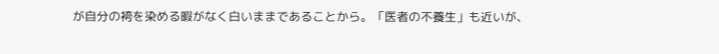が自分の袴を染める暇がなく白いままであることから。「医者の不養生」も近いが、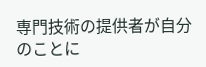専門技術の提供者が自分のことに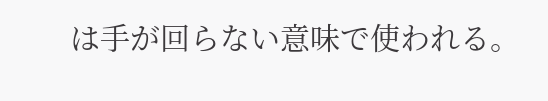は手が回らない意味で使われる。